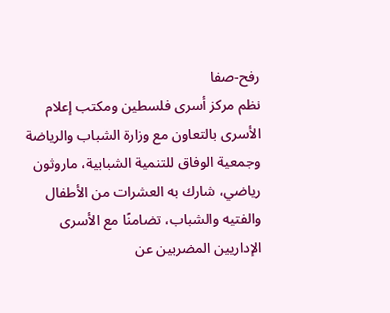رفح-صفا
نظم مركز أسرى فلسطين ومكتب إعلام الأسرى بالتعاون مع وزارة الشباب والرياضة وجمعية الوفاق للتنمية الشبابية، ماروثون رياضي، شارك به العشرات من الأطفال والفتيه والشباب، تضامنًا مع الأسرى الإداريين المضربين عن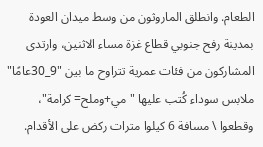الطعام. وانطلق الماروثون من وسط ميدان العودة بمدينة رفح جنوبي قطاع غزة مساء الاثنين، وارتدى المشاركون من فئات عمرية تتراوح ما بين "9_30عامًا" ملابس سوداء كُتب عليها "مي+وملح= كرامة"، وقطعوا \ مسافة 6 كيلوا مترات ركض على الأقدام.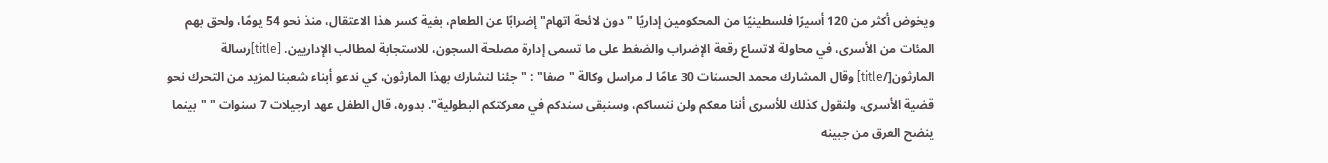ويخوض أكثر من 120 أسيرًا فلسطينيًا من المحكومين إداريًا "دون لائحة اتهام" إضرابًا عن الطعام، بغية كسر هذا الاعتقال، منذ نحو 54 يومًا، ولحق بهم المئات من الأسرى، في محاولة لاتساع رقعة الإضراب والضغط على ما تسمى إدارة مصلحة السجون، للاستجابة لمطالب الإداريين. [title]رسالة المارثون[/title] وقال المشارك محمد الحسنات 30 عامًا لـ مراسل وكالة "صفا" : "جئنا لنشارك بهذا المارثون، كي ندعو أبناء شعبنا لمزيد من التحرك نحو قضية الأسرى، ولنقول كذلك للأسرى أننا معكم ولن ننساكم، وسنبقى سندكم في معركتكم البطولية". بدوره، قال الطفل عهد ارجيلات 7 سنوات " "بينما ينضح العرق من جبينه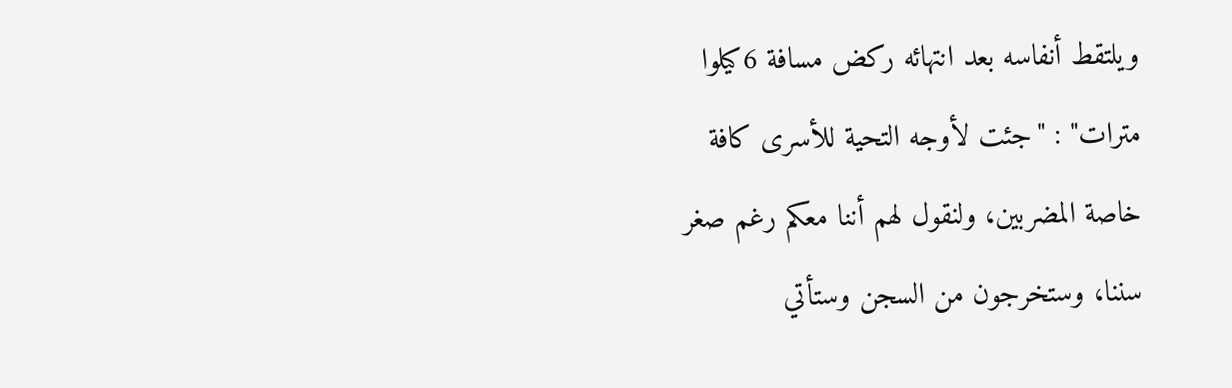ويلتقط أنفاسه بعد انتهائه ركض مسافة 6كيلوا مترات" : "جئت لأوجه التحية للأسرى كافة خاصة المضربين، ولنقول لهم أننا معكم رغم صغر سننا، وستخرجون من السجن وستأتي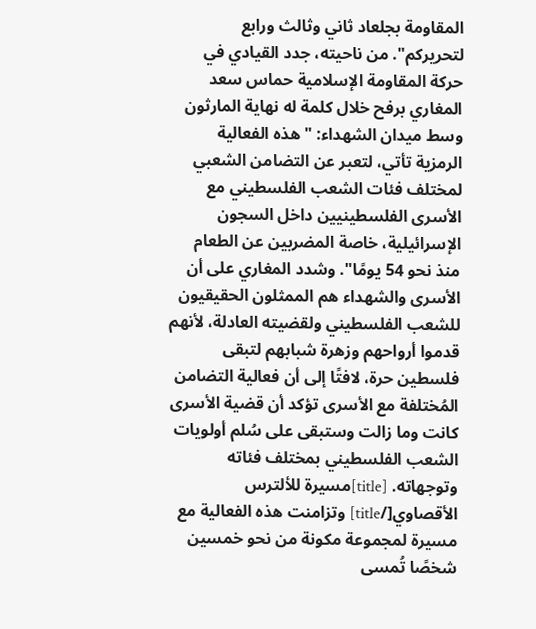المقاومة بجلعاد ثاني وثالث ورابع لتحريركم". من ناحيته، جدد القيادي في حركة المقاومة الإسلامية حماس سعد المغاري برفح خلال كلمة له نهاية المارثون وسط ميدان الشهداء: "هذه الفعالية الرمزية تأتي، لتعبر عن التضامن الشعبي لمختلف فئات الشعب الفلسطيني مع الأسرى الفلسطينيين داخل السجون الإسرائيلية، خاصة المضربين عن الطعام منذ نحو 54 يومًا". وشدد المغاري على أن الأسرى والشهداء هم الممثلون الحقيقيون للشعب الفلسطيني ولقضيته العادلة، لأنهم قدموا أرواحهم وزهرة شبابهم لتبقى فلسطين حرة، لافتًا إلى أن فعالية التضامن المُختلفة مع الأسرى تؤكد أن قضية الأسرى كانت وما زالت وستبقى على سُلم أولويات الشعب الفلسطيني بمختلف فئاته وتوجهاته. [title]مسيرة للألترس الأقصاوي[/title] وتزامنت هذه الفعالية مع مسيرة لمجموعة مكونة من نحو خمسين شخصًا تُمسى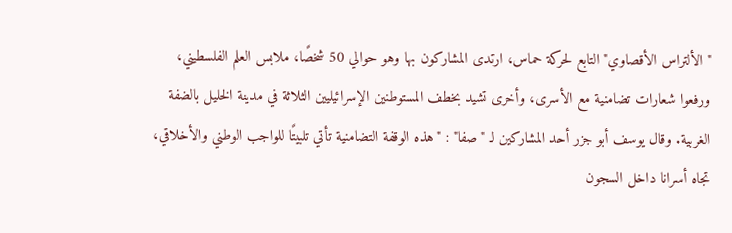"الألتراس الأقصاوي" التابع لحركة حماس، ارتدى المشاركون بها وهو حوالي 50 شخصًا، ملابس العلم الفلسطيني، ورفعوا شعارات تضامنية مع الأسرى، وأخرى تشيد بخطف المستوطنين الإسرائيليين الثلاثة في مدينة الخليل بالضفة الغربية. وقال يوسف أبو جزر أحد المشاركين لـ "صفا" : "هذه الوقفة التضامنية تأتي تلبيتًا للواجب الوطني والأخلاقي، تجاه أسرانا داخل السجون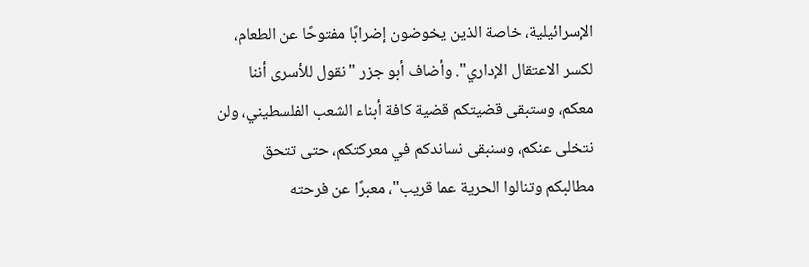الإسرائيلية، خاصة الذين يخوضون إضرابًا مفتوحًا عن الطعام، لكسر الاعتقال الإداري". وأضاف أبو جزر "نقول للأسرى أننا معكم، وستبقى قضيتكم قضية كافة أبناء الشعب الفلسطيني، ولن نتخلى عنكم، وسنبقى نساندكم في معركتكم، حتى تتحق مطالبكم وتنالوا الحرية عما قريب"، معبرًا عن فرحته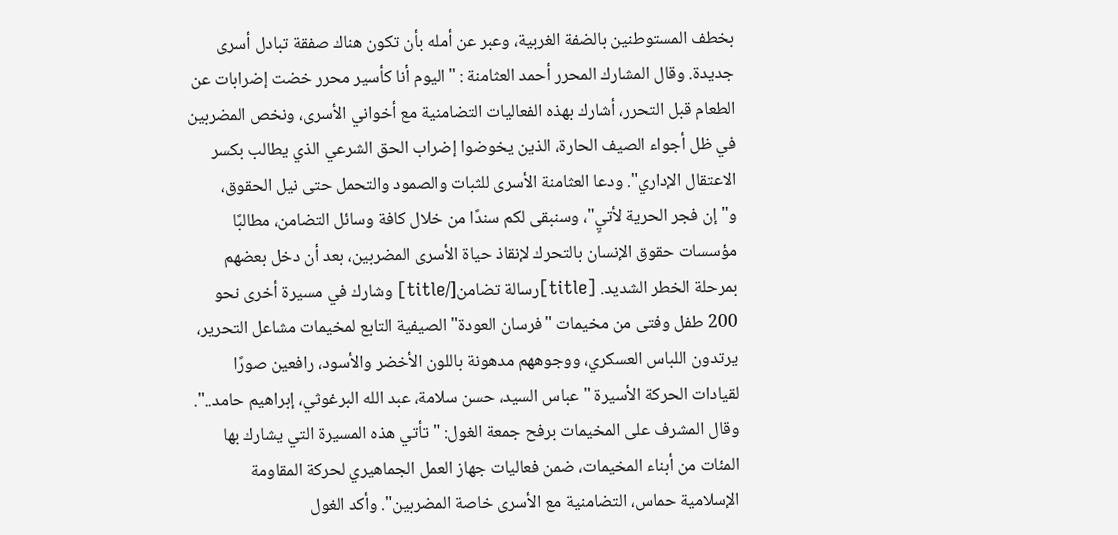بخطف المستوطنين بالضفة الغربية، وعبر عن أمله بأن تكون هناك صفقة تبادل أسرى جديدة. وقال المشارك المحرر أحمد العثامنة : "اليوم أنا كأسير محرر خضت إضرابات عن الطعام قبل التحرر، أشارك بهذه الفعاليات التضامنية مع أخواني الأسرى، ونخص المضربين في ظل أجواء الصيف الحارة، الذين يخوضوا إضراب الحق الشرعي الذي يطالب بكسر الاعتقال الإداري". ودعا العثامنة الأسرى للثبات والصمود والتحمل حتى نيل الحقوق، و"إن فجر الحرية لأتيٍ"، وسنبقى لكم سندًا من خلال كافة وسائل التضامن، مطالبًا مؤسسات حقوق الإنسان بالتحرك لإنقاذ حياة الأسرى المضربين، بعد أن دخل بعضهم بمرحلة الخطر الشديد. [title]رسالة تضامن[/title] وشارك في مسيرة أخرى نحو 200 طفل وفتى من مخيمات "فرسان العودة" الصيفية التابع لمخيمات مشاعل التحرير، يرتدون اللباس العسكري، ووجوههم مدهونة باللون الأخضر والأسود، رافعين صورًا لقيادات الحركة الأسيرة "عباس السيد، حسن سلامة، عبد الله البرغوثي، إبراهيم حامد..". وقال المشرف على المخيمات برفح جمعة الغول: "تأتي هذه المسيرة التي يشارك بها المئات من أبناء المخيمات، ضمن فعاليات جهاز العمل الجماهيري لحركة المقاومة الإسلامية حماس، التضامنية مع الأسرى خاصة المضربين". وأكد الغول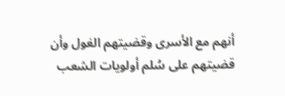أنهم مع الأسرى وقضيتهم الغول وأن قضيتهم على سُلم أولويات الشعب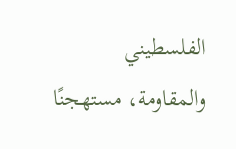الفلسطيني والمقاومة، مستهجنًا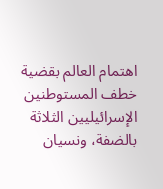اهتمام العالم بقضية خطف المستوطنين الإسرائيليين الثلاثة بالضفة، ونسيان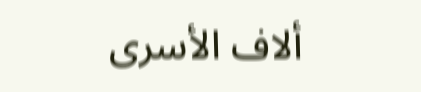ألاف الأسرى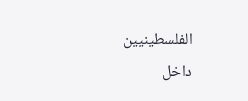الفلسطينيين داخل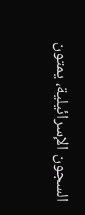السجون الإسرائيلية، يمتون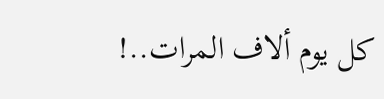كل يوم ألاف المرات..!